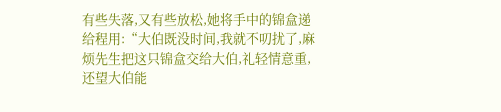有些失落,又有些放松,她将手中的锦盒递给程用:“大伯既没时间,我就不叨扰了,麻烦先生把这只锦盒交给大伯,礼轻情意重,还望大伯能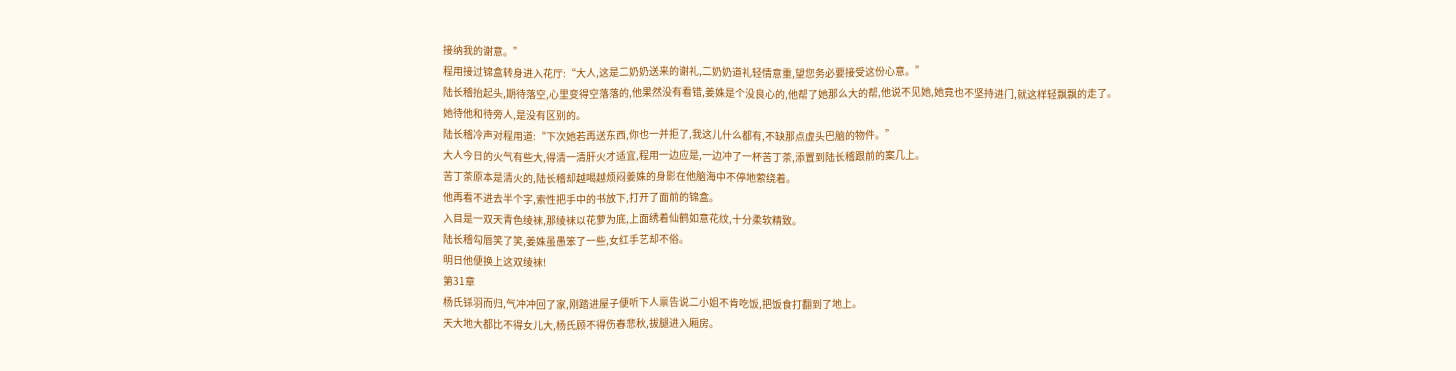接纳我的谢意。”
程用接过锦盒转身进入花厅:“大人,这是二奶奶送来的谢礼,二奶奶道礼轻情意重,望您务必要接受这份心意。”
陆长稽抬起头,期待落空,心里变得空落落的,他果然没有看错,姜姝是个没良心的,他帮了她那么大的帮,他说不见她,她竟也不坚持进门,就这样轻飘飘的走了。
她待他和待旁人,是没有区别的。
陆长稽冷声对程用道:“下次她若再送东西,你也一并拒了,我这儿什么都有,不缺那点虚头巴脑的物件。”
大人今日的火气有些大,得清一清肝火才适宜,程用一边应是,一边冲了一杯苦丁茶,添置到陆长稽跟前的案几上。
苦丁茶原本是清火的,陆长稽却越喝越烦闷姜姝的身影在他脑海中不停地萦绕着。
他再看不进去半个字,索性把手中的书放下,打开了面前的锦盒。
入目是一双天青色绫袜,那绫袜以花萝为底,上面绣着仙鹤如意花纹,十分柔软精致。
陆长稽勾唇笑了笑,姜姝虽愚笨了一些,女红手艺却不俗。
明日他便换上这双绫袜!
第31章
杨氏铩羽而归,气冲冲回了家,刚踏进屋子便听下人禀告说二小姐不肯吃饭,把饭食打翻到了地上。
天大地大都比不得女儿大,杨氏顾不得伤春悲秋,拔腿进入厢房。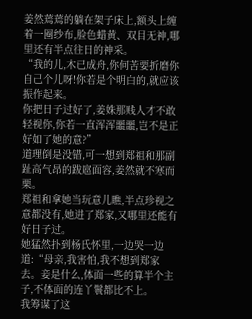姜然蔫蔫的躺在架子床上,额头上缠着一圈纱布,脸色蜡黄、双目无神,哪里还有半点往日的神采。
“我的儿,木已成舟,你何苦要折磨你自己个儿呀!你若是个明白的,就应该振作起来。
你把日子过好了,姜姝那贱人才不敢轻视你,你若一直浑浑噩噩,岂不是正好如了她的意?”
道理倒是没错,可一想到郑祖和那副趾高气昂的跋扈面容,姜然就不寒而栗。
郑祖和拿她当玩意儿瞧,半点珍视之意都没有,她进了郑家,又哪里还能有好日子过。
她猛然扑到杨氏怀里,一边哭一边道:“母亲,我害怕,我不想到郑家去。妾是什么,体面一些的算半个主子,不体面的连丫鬟都比不上。
我筹谋了这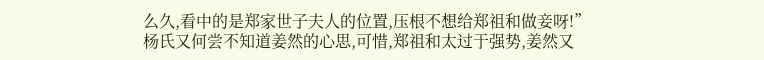么久,看中的是郑家世子夫人的位置,压根不想给郑祖和做妾呀!”
杨氏又何尝不知道姜然的心思,可惜,郑祖和太过于强势,姜然又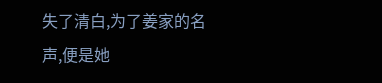失了清白,为了姜家的名声,便是她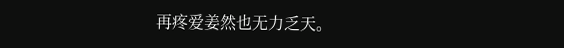再疼爱姜然也无力乏天。